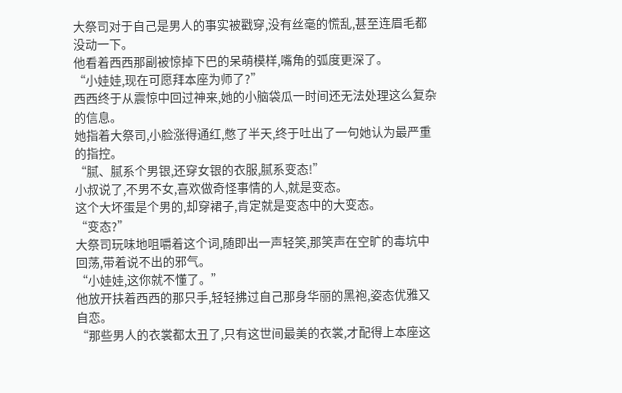大祭司对于自己是男人的事实被戳穿,没有丝毫的慌乱,甚至连眉毛都没动一下。
他看着西西那副被惊掉下巴的呆萌模样,嘴角的弧度更深了。
“小娃娃,现在可愿拜本座为师了?”
西西终于从震惊中回过神来,她的小脑袋瓜一时间还无法处理这么复杂的信息。
她指着大祭司,小脸涨得通红,憋了半天,终于吐出了一句她认为最严重的指控。
“腻、腻系个男银,还穿女银的衣服,腻系变态!”
小叔说了,不男不女,喜欢做奇怪事情的人,就是变态。
这个大坏蛋是个男的,却穿裙子,肯定就是变态中的大变态。
“变态?”
大祭司玩味地咀嚼着这个词,随即出一声轻笑,那笑声在空旷的毒坑中回荡,带着说不出的邪气。
“小娃娃,这你就不懂了。”
他放开扶着西西的那只手,轻轻拂过自己那身华丽的黑袍,姿态优雅又自恋。
“那些男人的衣裳都太丑了,只有这世间最美的衣裳,才配得上本座这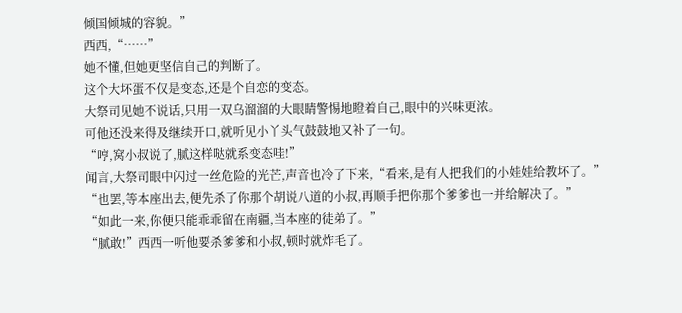倾国倾城的容貌。”
西西,“……”
她不懂,但她更坚信自己的判断了。
这个大坏蛋不仅是变态,还是个自恋的变态。
大祭司见她不说话,只用一双乌溜溜的大眼睛警惕地瞪着自己,眼中的兴味更浓。
可他还没来得及继续开口,就听见小丫头气鼓鼓地又补了一句。
“哼,窝小叔说了,腻这样哒就系变态哇!”
闻言,大祭司眼中闪过一丝危险的光芒,声音也冷了下来,“看来,是有人把我们的小娃娃给教坏了。”
“也罢,等本座出去,便先杀了你那个胡说八道的小叔,再顺手把你那个爹爹也一并给解决了。”
“如此一来,你便只能乖乖留在南疆,当本座的徒弟了。”
“腻敢!”西西一听他要杀爹爹和小叔,顿时就炸毛了。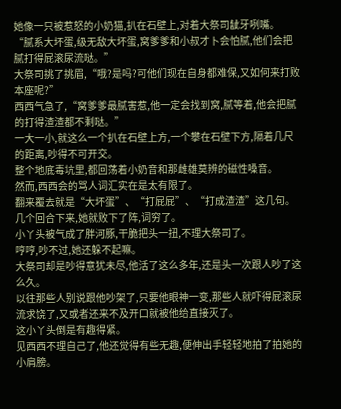她像一只被惹怒的小奶猫,扒在石壁上,对着大祭司龇牙咧嘴。
“腻系大坏蛋,级无敌大坏蛋,窝爹爹和小叔才卜会怕腻,他们会把腻打得屁滚尿流哒。”
大祭司挑了挑眉,“哦?是吗?可他们现在自身都难保,又如何来打败本座呢?”
西西气急了,“窝爹爹最腻害惹,他一定会找到窝,腻等着,他会把腻的打得渣渣都不剩哒。”
一大一小,就这么一个扒在石壁上方,一个攀在石壁下方,隔着几尺的距离,吵得不可开交。
整个地底毒坑里,都回荡着小奶音和那雌雄莫辨的磁性嗓音。
然而,西西会的骂人词汇实在是太有限了。
翻来覆去就是“大坏蛋”、“打屁屁”、“打成渣渣”这几句。
几个回合下来,她就败下了阵,词穷了。
小丫头被气成了胖河豚,干脆把头一扭,不理大祭司了。
哼哼,吵不过,她还躲不起嘛。
大祭司却是吵得意犹未尽,他活了这么多年,还是头一次跟人吵了这么久。
以往那些人别说跟他吵架了,只要他眼神一变,那些人就吓得屁滚尿流求饶了,又或者还来不及开口就被他给直接灭了。
这小丫头倒是有趣得紧。
见西西不理自己了,他还觉得有些无趣,便伸出手轻轻地拍了拍她的小肩膀。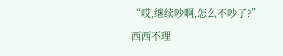“哎,继续吵啊,怎么不吵了?”
西西不理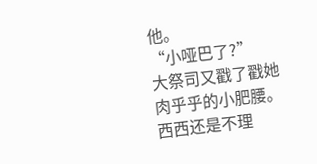他。
“小哑巴了?”
大祭司又戳了戳她肉乎乎的小肥腰。
西西还是不理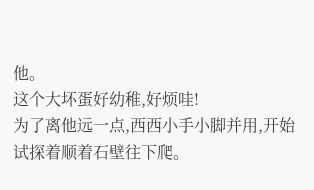他。
这个大坏蛋好幼稚,好烦哇!
为了离他远一点,西西小手小脚并用,开始试探着顺着石壁往下爬。